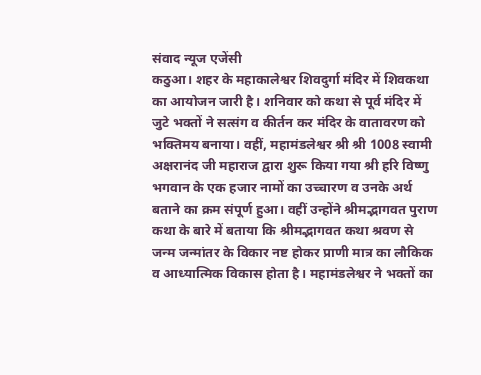संवाद न्यूज एजेंसी
कठुआ। शहर के महाकालेश्वर शिवदुर्गा मंदिर में शिवकथा का आयोजन जारी है। शनिवार को कथा से पूर्व मंदिर में जुटे भक्तों ने सत्संग व कीर्तन कर मंदिर के वातावरण को भक्तिमय बनाया। वहीं, महामंडलेश्वर श्री श्री 1008 स्वामी अक्षरानंद जी महाराज द्वारा शुरू किया गया श्री हरि विष्णु भगवान के एक हजार नामों का उच्चारण व उनके अर्थ बताने का क्रम संपूर्ण हुआ। वहीं उन्होंने श्रीमद्भागवत पुराण कथा के बारे में बताया कि श्रीमद्भागवत कथा श्रवण से जन्म जन्मांतर के विकार नष्ट होकर प्राणी मात्र का लौकिक व आध्यात्मिक विकास होता है। महामंडलेश्वर ने भक्तों का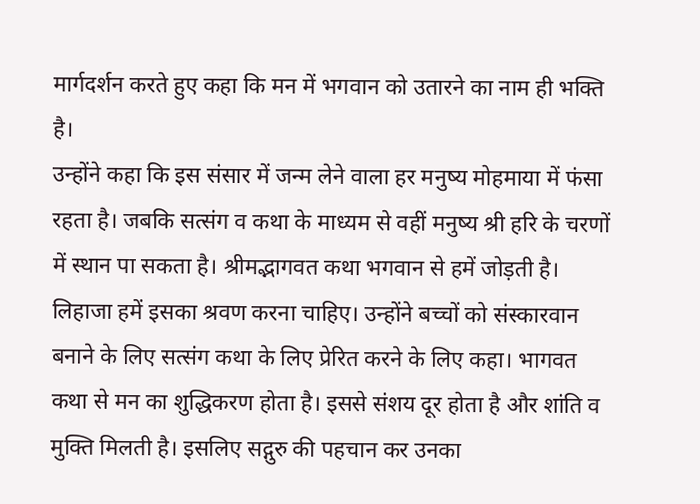मार्गदर्शन करते हुए कहा कि मन में भगवान को उतारने का नाम ही भक्ति है।
उन्होंने कहा कि इस संसार में जन्म लेने वाला हर मनुष्य मोहमाया में फंसा रहता है। जबकि सत्संग व कथा के माध्यम से वहीं मनुष्य श्री हरि के चरणों में स्थान पा सकता है। श्रीमद्भागवत कथा भगवान से हमें जोड़ती है। लिहाजा हमें इसका श्रवण करना चाहिए। उन्होंने बच्चों को संस्कारवान बनाने के लिए सत्संग कथा के लिए प्रेरित करने के लिए कहा। भागवत कथा से मन का शुद्धिकरण होता है। इससे संशय दूर होता है और शांति व मुक्ति मिलती है। इसलिए सद्गुरु की पहचान कर उनका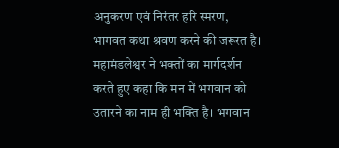अनुकरण एवं निरंतर हरि स्मरण, भागवत कथा श्रवण करने की जरूरत है। महामंडलेश्वर ने भक्तों का मार्गदर्शन करते हुए कहा कि मन में भगवान को उतारने का नाम ही भक्ति है। भगवान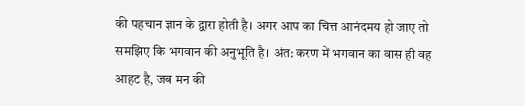की पहचान ज्ञान के द्वारा होती है। अगर आप का चित्त आनंदमय हो जाए तो समझिए कि भगवान की अनुभूति है। अंत: करण में भगवान का वास ही वह आहट है, जब मन की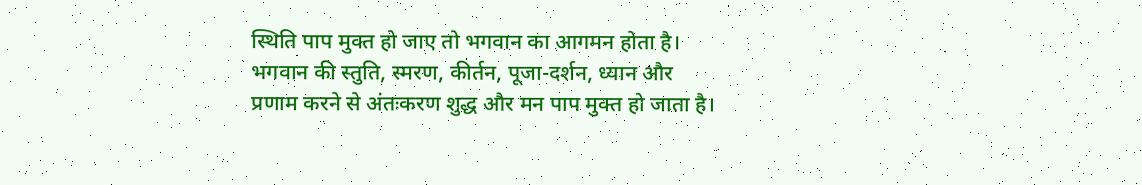स्थिति पाप मुक्त हो जाए तो भगवान का आगमन होता है। भगवान की स्तुति, स्मरण, कीर्तन, पूजा-दर्शन, ध्यान और प्रणाम करने से अंतःकरण शुद्ध और मन पाप मुक्त हो जाता है।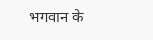भगवान के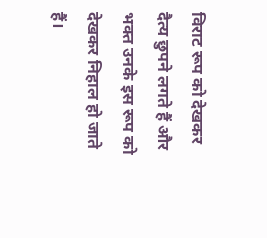विराट रूप को देखकर दैत्य छुपने लगते हैं और भक्त उनके इस रूप को देखकर निहाल हो जाते हैं।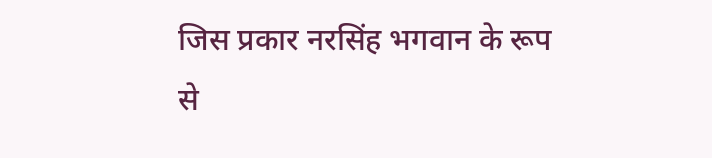जिस प्रकार नरसिंह भगवान के रूप से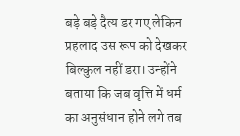बड़े बड़े दैत्य डर गए लेकिन प्रहलाद उस रूप को देखकर बिल्कुल नहीं डरा। उन्होंने बताया कि जब वृत्ति में धर्म का अनुसंधान होने लगे तब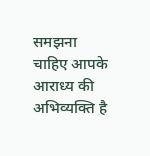समझना चाहिए आपके आराध्य की अभिव्यक्ति है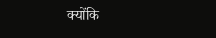क्योंकि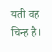यती वह चिन्ह है।